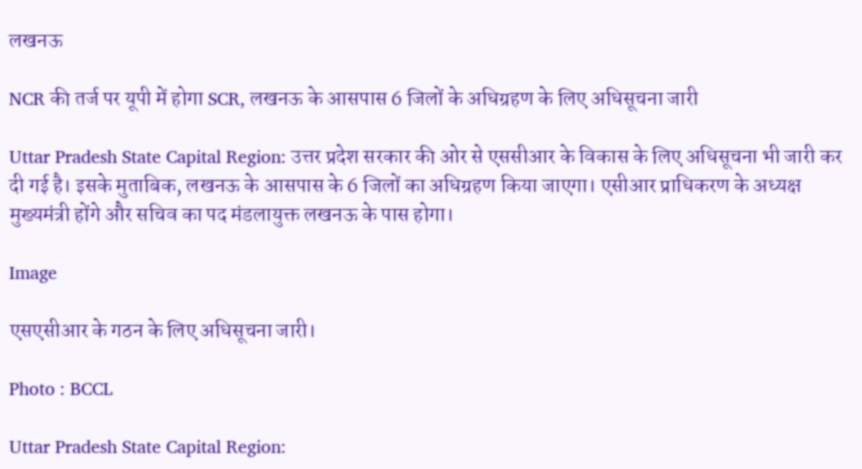लखनऊ

NCR की तर्ज पर यूपी में होगा SCR, लखनऊ के आसपास 6 जिलों के अधिग्रहण के लिए अधिसूचना जारी

Uttar Pradesh State Capital Region: उत्तर प्रदेश सरकार की ओर से एससीआर के विकास के लिए अधिसूचना भी जारी कर दी गई है। इसके मुताबिक, लखनऊ के आसपास के 6 जिलों का अधिग्रहण किया जाएगा। एसीआर प्राधिकरण के अध्यक्ष मुख्यमंत्री होंगे और सचिव का पद मंडलायुक्त लखनऊ के पास होगा।

Image

एसएसीआर के गठन के लिए अधिसूचना जारी।

Photo : BCCL

Uttar Pradesh State Capital Region: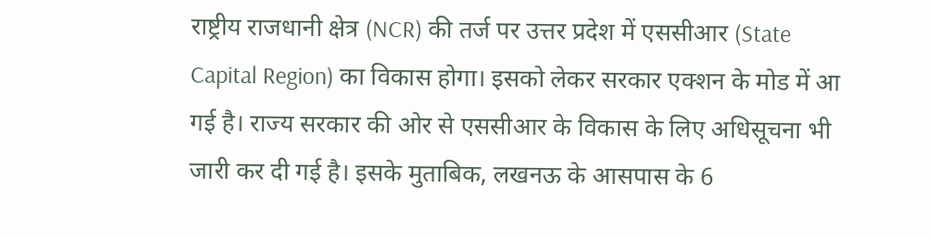राष्ट्रीय राजधानी क्षेत्र (NCR) की तर्ज पर उत्तर प्रदेश में एससीआर (State Capital Region) का विकास होगा। इसको लेकर सरकार एक्शन के मोड में आ गई है। राज्य सरकार की ओर से एससीआर के विकास के लिए अधिसूचना भी जारी कर दी गई है। इसके मुताबिक, लखनऊ के आसपास के 6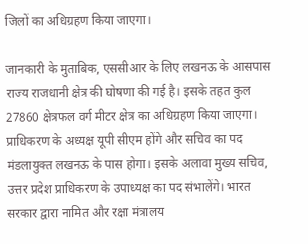जिलों का अधिग्रहण किया जाएगा।

जानकारी के मुताबिक, एससीआर के लिए लखनऊ के आसपास राज्य राजधानी क्षेत्र की घोषणा की गई है। इसके तहत कुल 27860 क्षेत्रफल वर्ग मीटर क्षेत्र का अधिग्रहण किया जाएगा। प्राधिकरण के अध्यक्ष यूपी सीएम होंगे और सचिव का पद मंडलायुक्त लखनऊ के पास होगा। इसके अलावा मुख्य सचिव, उत्तर प्रदेश प्राधिकरण के उपाध्यक्ष का पद संभालेंगे। भारत सरकार द्वारा नामित और रक्षा मंत्रालय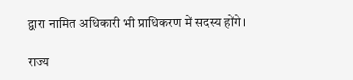द्वारा नामित अधिकारी भी प्राधिकरण में सदस्य होंगे।

राज्य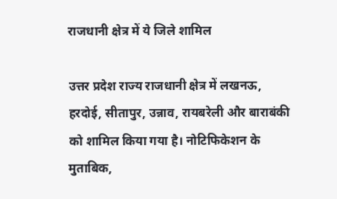राजधानी क्षेत्र में ये जिले शामिल

उत्तर प्रदेश राज्य राजधानी क्षेत्र में लखनऊ, हरदोई, सीतापुर, उन्नाव, रायबरेली और बाराबंकी को शामिल किया गया है। नोटिफिकेशन के मुताबिक,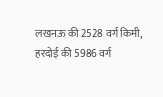लखनऊ की 2528 वर्ग किमी, हरदोई की 5986 वर्ग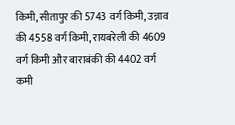किमी, सीतापुर की 5743 वर्ग किमी, उन्नाव की 4558 वर्ग किमी, रायबरेली की 4609 वर्ग किमी और बाराबंकी की 4402 वर्ग कमी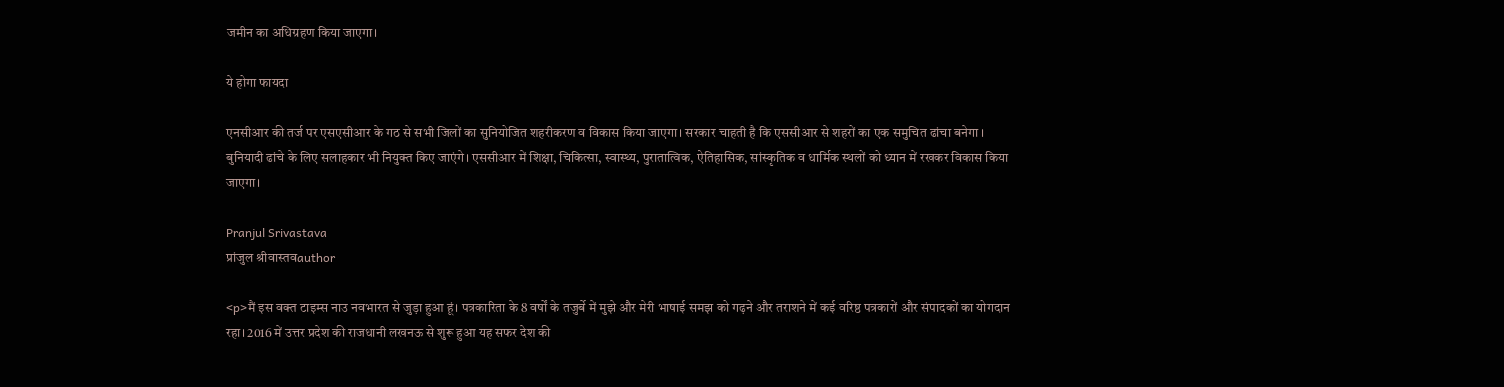जमीन का अधिग्रहण किया जाएगा।

ये होगा फायदा

एनसीआर की तर्ज पर एसएसीआर के गठ से सभी जिलों का सुनियोजित शहरीकरण व विकास किया जाएगा। सरकार चाहती है कि एससीआर से शहरों का एक समुचित ढांचा बनेगा । बुनियादी ढांचे के लिए सलाहकार भी नियुक्त किए जाएंगे। एससीआर में शिक्षा, चिकित्सा, स्वास्थ्य, पुरातात्विक, ऐतिहासिक, सांस्कृतिक व धार्मिक स्थलों को ध्यान में रखकर विकास किया जाएगा।

Pranjul Srivastava
प्रांजुल श्रीवास्तवauthor

<p>मैं इस वक्त टाइम्स नाउ नवभारत से जुड़ा हुआ हूं। पत्रकारिता के 8 वर्षों के तजुर्बे में मुझे और मेरी भाषाई समझ को गढ़ने और तराशने में कई वरिष्ठ पत्रकारों और संपादकों का योगदान रहा। 2016 में उत्तर प्रदेश की राजधानी लखनऊ से शुरू हुआ यह सफर देश की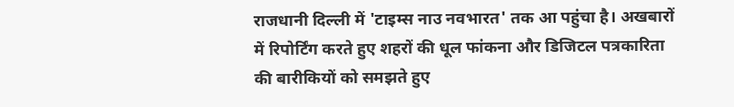राजधानी दिल्ली में 'टाइम्स नाउ नवभारत' तक आ पहुंचा है। अखबारों में रिपोर्टिंग करते हुए शहरों की धूल फांकना और डिजिटल पत्रकारिता की बारीकियों को समझते हुए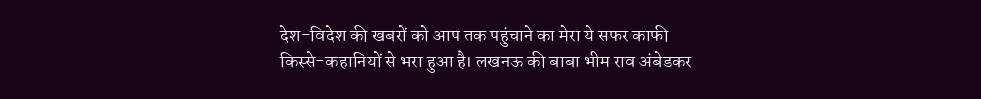देश-विदेश की खबरों को आप तक पहुंचाने का मेरा ये सफर काफी किस्से-कहानियों से भरा हुआ है। लखनऊ की बाबा भीम राव अंबेडकर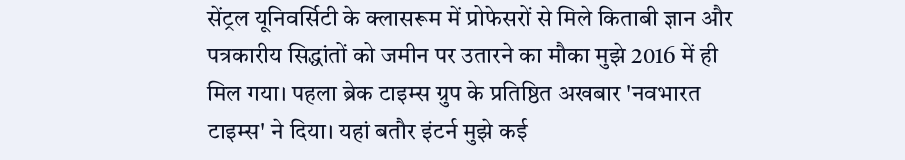सेंट्रल यूनिवर्सिटी के क्लासरूम में प्रोफेसरों से मिले किताबी ज्ञान और पत्रकारीय सिद्धांतों को जमीन पर उतारने का मौका मुझे 2016 में ही मिल गया। पहला ब्रेक टाइम्स ग्रुप के प्रतिष्ठित अखबार 'नवभारत टाइम्स' ने दिया। यहां बतौर इंटर्न मुझे कई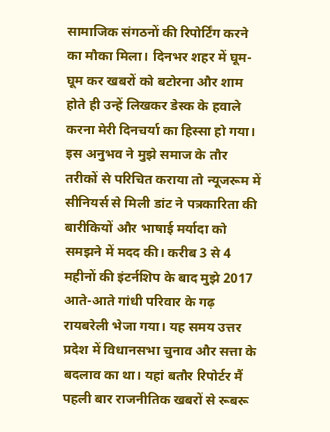सामाजिक संगठनों की रिपोर्टिंग करने का मौका मिला। दिनभर शहर में घूम-घूम कर खबरों को बटोरना और शाम होते ही उन्हें लिखकर डेस्क के हवाले करना मेरी दिनचर्या का हिस्सा हो गया। इस अनुभव ने मुझे समाज के तौर तरीकों से परिचित कराया तो न्यूजरूम में सीनियर्स से मिली डांट ने पत्रकारिता की बारीकियों और भाषाई मर्यादा को समझने में मदद की। करीब 3 से 4 महीनों की इंटर्नशिप के बाद मुझे 2017 आते-आते गांधी परिवार के गढ़ रायबरेली भेजा गया। यह समय उत्तर प्रदेश में विधानसभा चुनाव और सत्ता के बदलाव का था। यहां बतौर रिपोर्टर मैं पहली बार राजनीतिक खबरों से रूबरू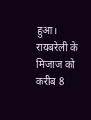हुआ। रायबरेली के मिजाज को करीब 8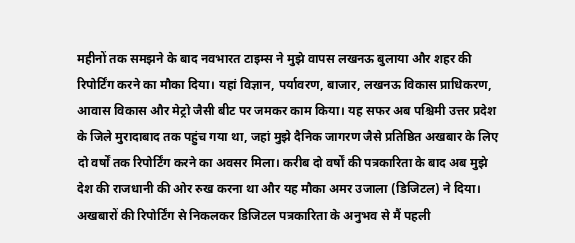महीनों तक समझने के बाद नवभारत टाइम्स ने मुझे वापस लखनऊ बुलाया और शहर की रिपोर्टिंग करने का मौका दिया। यहां विज्ञान, पर्यावरण, बाजार, लखनऊ विकास प्राधिकरण, आवास विकास और मेट्रो जैसी बीट पर जमकर काम किया। यह सफर अब पश्चिमी उत्तर प्रदेश के जिले मुरादाबाद तक पहुंच गया था, जहां मुझे दैनिक जागरण जैसे प्रतिष्ठित अखबार के लिए दो वर्षों तक रिपोर्टिंग करने का अवसर मिला। करीब दो वर्षों की पत्रकारिता के बाद अब मुझे देश की राजधानी की ओर रुख करना था और यह मौका अमर उजाला (डिजिटल) ने दिया। अखबारों की रिपोर्टिंग से निकलकर डिजिटल पत्रकारिता के अनुभव से मैं पहली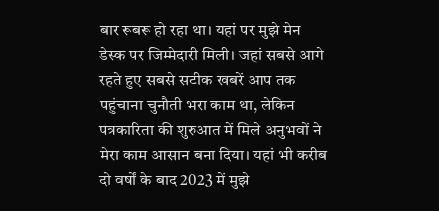बार रूबरू हो रहा था। यहां पर मुझे मेन डेस्क पर जिम्मेदारी मिली। जहां सबसे आगे रहते हुए सबसे सटीक खबरें आप तक पहुंचाना चुनौती भरा काम था, लेकिन पत्रकारिता की शुरुआत में मिले अनुभवों ने मेरा काम आसान बना दिया। यहां भी करीब दो वर्षों के बाद 2023 में मुझे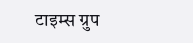टाइम्स ग्रुप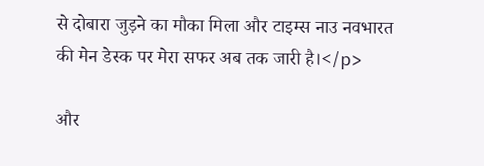से दोबारा जुड़ने का मौका मिला और टाइम्स नाउ नवभारत की मेन डेस्क पर मेरा सफर अब तक जारी है।</p>

और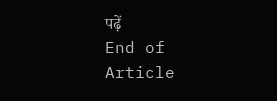पढ़ें
End of Article